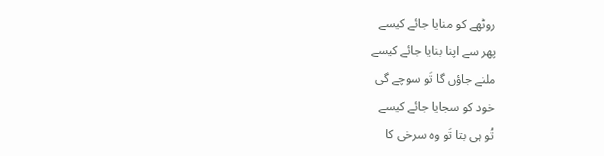روٹھے کو منایا جائے کیسے
پھر سے اپنا بنایا جائے کیسے
ملنے جاؤں گا تَو سوچے گی
خود کو سجایا جائے کیسے
تُو ہی بتا تَو وہ سرخی کا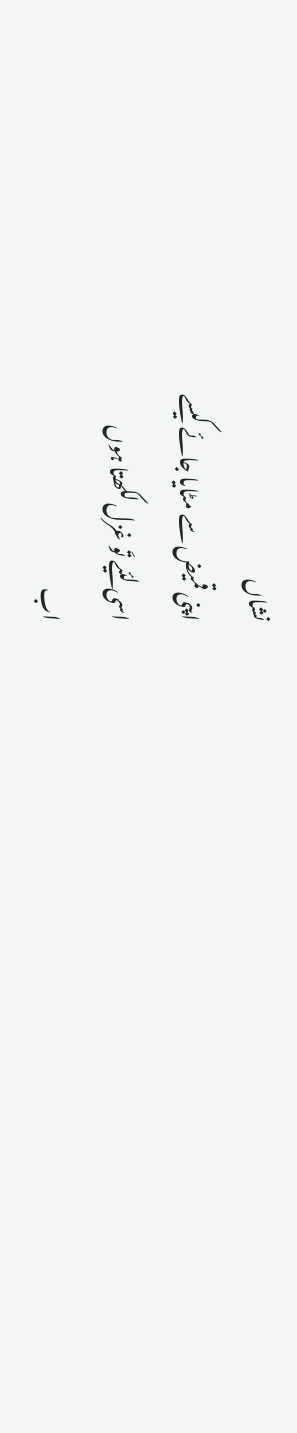نشاں
اپنی قمیض سے مٹایا جائے کیسے
اسی لئیے تَو غزل لکھتا ہوں
اب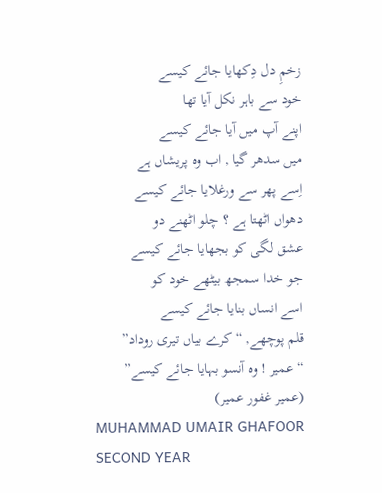زخمِ دل دِکھایا جائے کیسے
خود سے باہر نکل آیا تھا
اپنے آپ میں آیا جائے کیسے
میں سدھر گیا , اب وہ پریشاں ہے
اِسے پھر سے ورغلایا جائے کیسے
دھواں اٹھتا ہے ؟ چلو اٹھنے دو
عشق لگی کو بجھایا جائے کیسے
جو خدا سمجھ بیٹھے خود کو
اسے انساں بنایا جائے کیسے
قلم پوچھے, “کرے بیاں تیری روداد”
“عمیر ! وہ آنسو بہایا جائے کیسے”
(عمیر غفور عمیر)
MUHAMMAD UMAIR GHAFOOR
SECOND YEAR